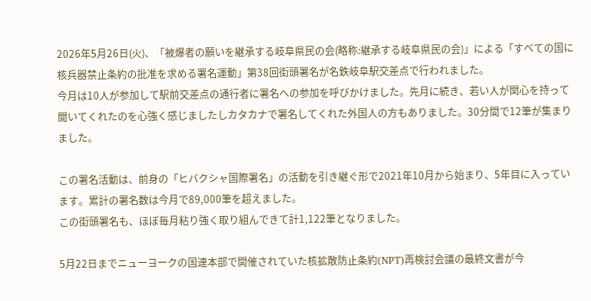2026年5月26日(火)、「被爆者の願いを継承する岐阜県民の会(略称:継承する岐阜県民の会)」による「すべての国に核兵器禁止条約の批准を求める署名運動」第38回街頭署名が名鉄岐阜駅交差点で行われました。
今月は10人が参加して駅前交差点の通行者に署名への参加を呼びかけました。先月に続き、若い人が関心を持って聞いてくれたのを心強く感じましたしカタカナで署名してくれた外国人の方もありました。30分間で12筆が集まりました。

この署名活動は、前身の「ヒバクシャ国際署名」の活動を引き継ぐ形で2021年10月から始まり、5年目に入っています。累計の署名数は今月で89,000筆を超えました。
この街頭署名も、ほぼ毎月粘り強く取り組んできて計1,122筆となりました。

5月22日までニューヨークの国連本部で開催されていた核拡散防止条約(NPT)再検討会議の最終文書が今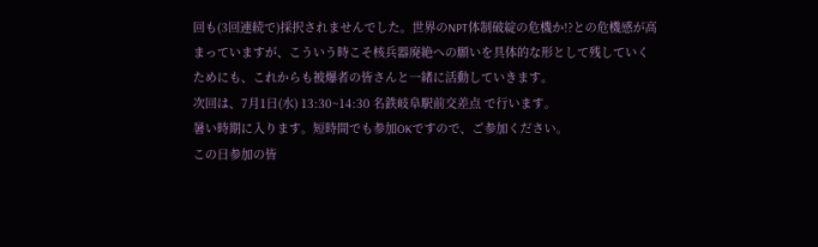回も(3回連続で)採択されませんでした。世界のNPT体制破綻の危機か!?との危機感が高まっていますが、こういう時こそ核兵器廃絶への願いを具体的な形として残していくためにも、これからも被爆者の皆さんと一緒に活動していきます。
次回は、7月1日(水) 13:30~14:30 名鉄岐阜駅前交差点 で行います。
暑い時期に入ります。短時間でも参加OKですので、ご参加ください。
この日参加の皆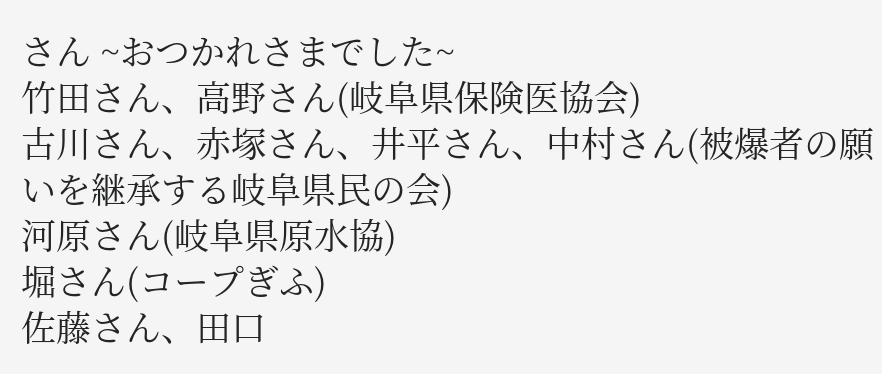さん ~おつかれさまでした~
竹田さん、高野さん(岐阜県保険医協会)
古川さん、赤塚さん、井平さん、中村さん(被爆者の願いを継承する岐阜県民の会)
河原さん(岐阜県原水協)
堀さん(コープぎふ)
佐藤さん、田口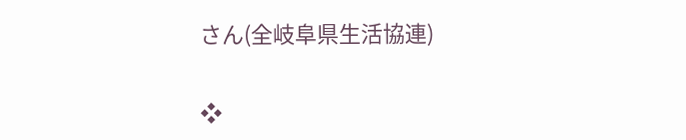さん(全岐阜県生活協連)

❖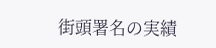街頭署名の実績